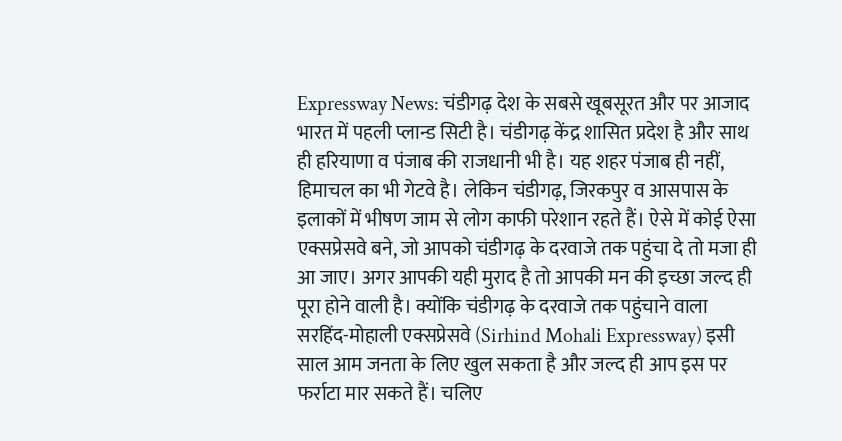Expressway News: चंडीगढ़ देश के सबसे खूबसूरत और पर आजाद भारत में पहली प्लान्ड सिटी है। चंडीगढ़ केंद्र शासित प्रदेश है और साथ ही हरियाणा व पंजाब की राजधानी भी है। यह शहर पंजाब ही नहीं, हिमाचल का भी गेटवे है। लेकिन चंडीगढ़, जिरकपुर व आसपास के इलाकों में भीषण जाम से लोग काफी परेशान रहते हैं। ऐसे में कोई ऐसा एक्सप्रेसवे बने, जो आपको चंडीगढ़ के दरवाजे तक पहुंचा दे तो मजा ही आ जाए। अगर आपकी यही मुराद है तो आपकी मन की इच्छा जल्द ही पूरा होने वाली है। क्योंकि चंडीगढ़ के दरवाजे तक पहुंचाने वाला सरहिंद-मोहाली एक्सप्रेसवे (Sirhind Mohali Expressway) इसी साल आम जनता के लिए खुल सकता है और जल्द ही आप इस पर फर्राटा मार सकते हैं। चलिए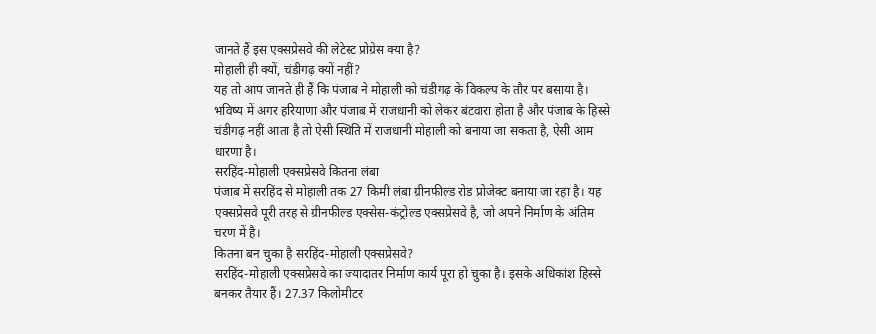जानते हैं इस एक्सप्रेसवे की लेटेस्ट प्रोग्रेस क्या है?
मोहाली ही क्यों, चंडीगढ़ क्यों नहीं?
यह तो आप जानते ही हैं कि पंजाब ने मोहाली को चंडीगढ़ के विकल्प के तौर पर बसाया है। भविष्य में अगर हरियाणा और पंजाब में राजधानी को लेकर बंटवारा होता है और पंजाब के हिस्से चंडीगढ़ नहीं आता है तो ऐसी स्थिति में राजधानी मोहाली को बनाया जा सकता है, ऐसी आम धारणा है।
सरहिंद-मोहाली एक्सप्रेसवे कितना लंबा
पंजाब में सरहिंद से मोहाली तक 27 किमी लंबा ग्रीनफील्ड रोड प्रोजेक्ट बनाया जा रहा है। यह एक्सप्रेसवे पूरी तरह से ग्रीनफील्ड एक्सेस-कंट्रोल्ड एक्सप्रेसवे है, जो अपने निर्माण के अंतिम चरण में है।
कितना बन चुका है सरहिंद-मोहाली एक्सप्रेसवे?
सरहिंद-मोहाली एक्सप्रेसवे का ज्यादातर निर्माण कार्य पूरा हो चुका है। इसके अधिकांश हिस्से बनकर तैयार हैं। 27.37 किलोमीटर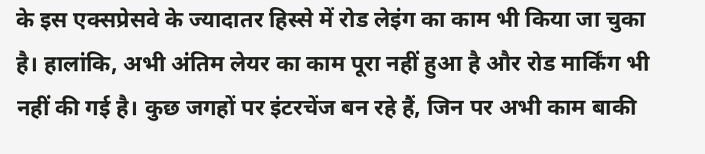के इस एक्सप्रेसवे के ज्यादातर हिस्से में रोड लेइंग का काम भी किया जा चुका है। हालांकि, अभी अंतिम लेयर का काम पूरा नहीं हुआ है और रोड मार्किंग भी नहीं की गई है। कुछ जगहों पर इंटरचेंज बन रहे हैं, जिन पर अभी काम बाकी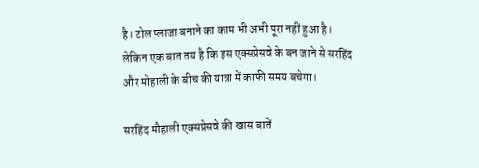है। टोल प्लाजा बनाने का काम भी अभी पूरा नहीं हुआ है। लेकिन एक बात तय है कि इस एक्सप्रेसवे के बन जाने से सरहिंद और मोहाली के बीच की यात्रा में काफी समय बचेगा।

सरहिंद मौहाली एक्सप्रेसवे की खास बातें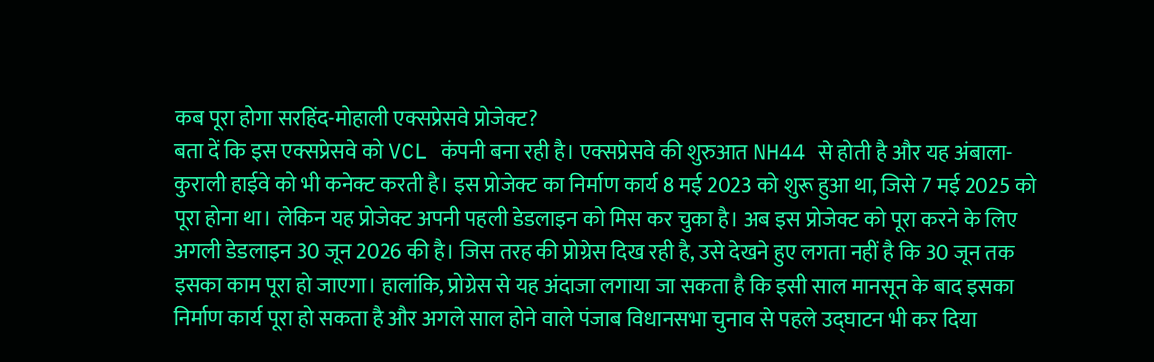कब पूरा होगा सरहिंद-मोहाली एक्सप्रेसवे प्रोजेक्ट?
बता दें कि इस एक्सप्रेसवे को VCL कंपनी बना रही है। एक्सप्रेसवे की शुरुआत NH44 से होती है और यह अंबाला-कुराली हाईवे को भी कनेक्ट करती है। इस प्रोजेक्ट का निर्माण कार्य 8 मई 2023 को शुरू हुआ था, जिसे 7 मई 2025 को पूरा होना था। लेकिन यह प्रोजेक्ट अपनी पहली डेडलाइन को मिस कर चुका है। अब इस प्रोजेक्ट को पूरा करने के लिए अगली डेडलाइन 30 जून 2026 की है। जिस तरह की प्रोग्रेस दिख रही है, उसे देखने हुए लगता नहीं है कि 30 जून तक इसका काम पूरा हो जाएगा। हालांकि, प्रोग्रेस से यह अंदाजा लगाया जा सकता है कि इसी साल मानसून के बाद इसका निर्माण कार्य पूरा हो सकता है और अगले साल होने वाले पंजाब विधानसभा चुनाव से पहले उद्घाटन भी कर दिया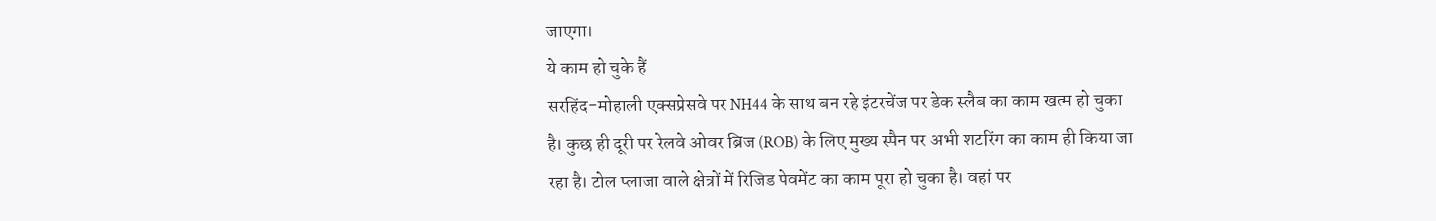जाएगा।
ये काम हो चुके हैं
सरहिंद-मोहाली एक्सप्रेसवे पर NH44 के साथ बन रहे इंटरचेंज पर डेक स्लैब का काम खत्म हो चुका है। कुछ ही दूरी पर रेलवे ओवर ब्रिज (ROB) के लिए मुख्य स्पैन पर अभी शटरिंग का काम ही किया जा रहा है। टोल प्लाजा वाले क्षेत्रों में रिजिड पेवमेंट का काम पूरा हो चुका है। वहां पर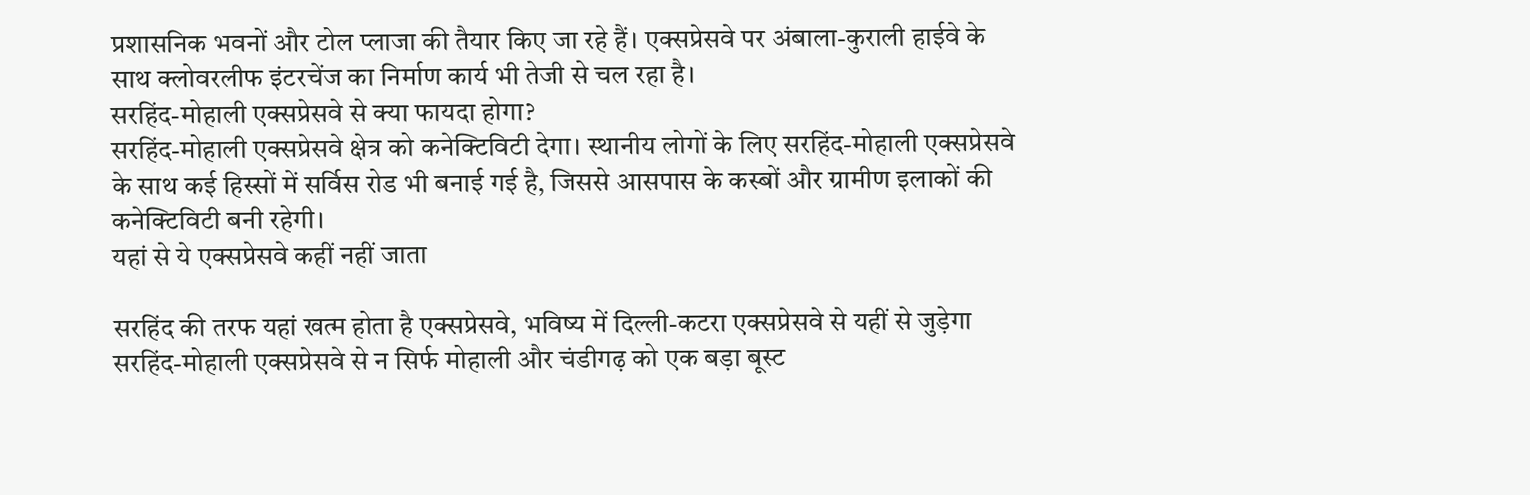प्रशासनिक भवनों और टोल प्लाजा की तैयार किए जा रहे हैं। एक्सप्रेसवे पर अंबाला-कुराली हाईवे के साथ क्लोवरलीफ इंटरचेंज का निर्माण कार्य भी तेजी से चल रहा है।
सरहिंद-मोहाली एक्सप्रेसवे से क्या फायदा होगा?
सरहिंद-मोहाली एक्सप्रेसवे क्षेत्र को कनेक्टिविटी देगा। स्थानीय लोगों के लिए सरहिंद-मोहाली एक्सप्रेसवे के साथ कई हिस्सों में सर्विस रोड भी बनाई गई है, जिससे आसपास के कस्बों और ग्रामीण इलाकों की कनेक्टिविटी बनी रहेगी।
यहां से ये एक्सप्रेसवे कहीं नहीं जाता

सरहिंद की तरफ यहां खत्म होता है एक्सप्रेसवे, भविष्य में दिल्ली-कटरा एक्सप्रेसवे से यहीं से जुड़ेगा
सरहिंद-मोहाली एक्सप्रेसवे से न सिर्फ मोहाली और चंडीगढ़ को एक बड़ा बूस्ट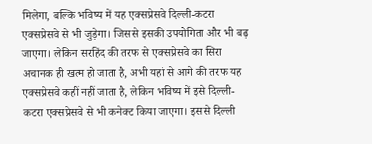मिलेगा, बल्कि भविष्य में यह एक्सप्रेसवे दिल्ली-कटरा एक्सप्रेसवे से भी जुड़ेगा। जिससे इसकी उपयोगिता और भी बढ़ जाएगा। लेकिन सरहिंद की तरफ से एक्सप्रेसवे का सिरा अचानक ही खत्म हो जाता है, अभी यहां से आगे की तरफ यह एक्सप्रेसवे कहीं नहीं जाता है, लेकिन भविष्य में इसे दिल्ली-कटरा एक्सप्रेसवे से भी कनेक्ट किया जाएगा। इससे दिल्ली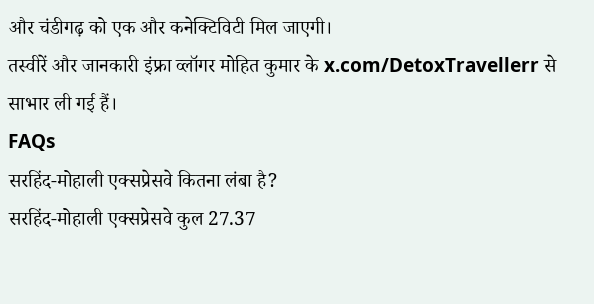और चंडीगढ़ को एक और कनेक्टिविटी मिल जाएगी।
तस्वीरें और जानकारी इंफ्रा व्लॉगर मोहित कुमार के x.com/DetoxTravellerr से साभार ली गई हैं।
FAQs
सरहिंद-मोहाली एक्सप्रेसवे कितना लंबा है?
सरहिंद-मोहाली एक्सप्रेसवे कुल 27.37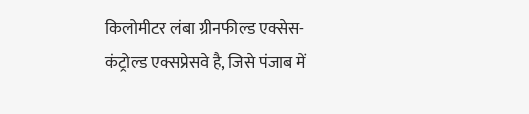किलोमीटर लंबा ग्रीनफील्ड एक्सेस-कंट्रोल्ड एक्सप्रेसवे है, जिसे पंजाब में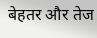बेहतर और तेज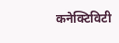कनेक्टिविटी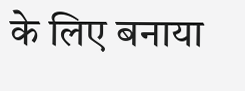के लिए बनाया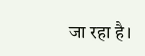जा रहा है।